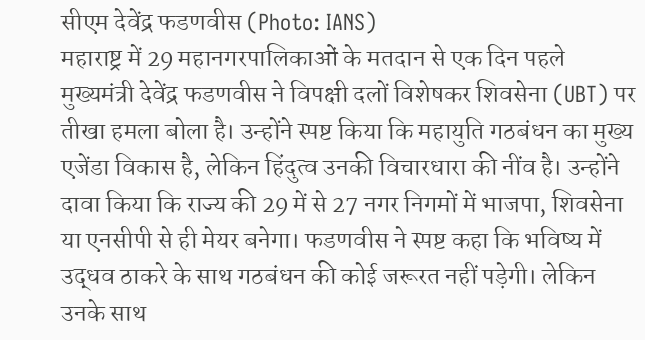सीएम देवेंद्र फडणवीस (Photo: IANS)
महाराष्ट्र में 29 महानगरपालिकाओं के मतदान से एक दिन पहले मुख्यमंत्री देवेंद्र फडणवीस ने विपक्षी दलों विशेषकर शिवसेना (UBT) पर तीखा हमला बोला है। उन्होंने स्पष्ट किया कि महायुति गठबंधन का मुख्य एजेंडा विकास है, लेकिन हिंदुत्व उनकी विचारधारा की नींव है। उन्होंने दावा किया कि राज्य की 29 में से 27 नगर निगमों में भाजपा, शिवसेना या एनसीपी से ही मेयर बनेगा। फडणवीस ने स्पष्ट कहा कि भविष्य में उद्धव ठाकरे के साथ गठबंधन की कोई जरूरत नहीं पड़ेगी। लेकिन उनके साथ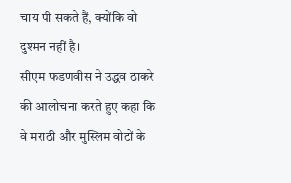चाय पी सकते हैं, क्योंकि वो दुश्मन नहीं है।
सीएम फडणवीस ने उद्धव ठाकरे की आलोचना करते हुए कहा कि वे मराठी और मुस्लिम वोटों के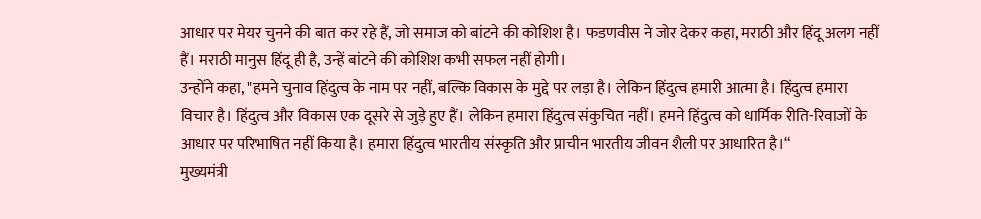आधार पर मेयर चुनने की बात कर रहे हैं, जो समाज को बांटने की कोशिश है। फडणवीस ने जोर देकर कहा, मराठी और हिंदू अलग नहीं हैं। मराठी मानुस हिंदू ही है, उन्हें बांटने की कोशिश कभी सफल नहीं होगी।
उन्होंने कहा, "हमने चुनाव हिंदुत्व के नाम पर नहीं, बल्कि विकास के मुद्दे पर लड़ा है। लेकिन हिंदुत्व हमारी आत्मा है। हिंदुत्व हमारा विचार है। हिंदुत्व और विकास एक दूसरे से जुड़े हुए हैं। लेकिन हमारा हिंदुत्व संकुचित नहीं। हमने हिंदुत्व को धार्मिक रीति-रिवाजों के आधार पर परिभाषित नहीं किया है। हमारा हिंदुत्व भारतीय संस्कृति और प्राचीन भारतीय जीवन शैली पर आधारित है।“
मुख्यमंत्री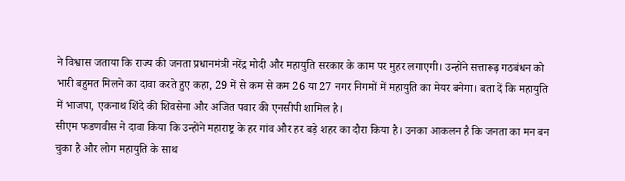ने विश्वास जताया कि राज्य की जनता प्रधानमंत्री नरेंद्र मोदी और महायुति सरकार के काम पर मुहर लगाएगी। उन्होंने सत्तारूढ़ गठबंधन को भारी बहुमत मिलने का दावा करते हुए कहा, 29 में से कम से कम 26 या 27 नगर निगमों में महायुति का मेयर बनेगा। बता दें कि महायुति में भाजपा, एकनाथ शिंदे की शिवसेना और अजित पवार की एनसीपी शामिल है।
सीएम फडणवीस ने दावा किया कि उन्होंने महाराष्ट्र के हर गांव और हर बड़े शहर का दौरा किया है। उनका आकलन है कि जनता का मन बन चुका है और लोग महायुति के साथ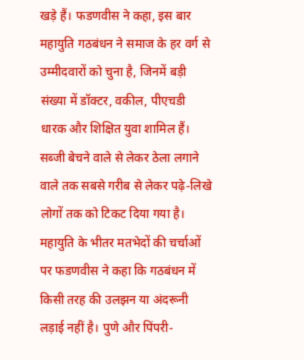खड़े हैं। फडणवीस ने कहा, इस बार महायुति गठबंधन ने समाज के हर वर्ग से उम्मीदवारों को चुना है, जिनमें बड़ी संख्या में डॉक्टर, वकील, पीएचडी धारक और शिक्षित युवा शामिल हैं। सब्जी बेचने वाले से लेकर ठेला लगाने वाले तक सबसे गरीब से लेकर पढ़े-लिखे लोगों तक को टिकट दिया गया है।
महायुति के भीतर मतभेदों की चर्चाओं पर फडणवीस ने कहा कि गठबंधन में किसी तरह की उलझन या अंदरूनी लड़ाई नहीं है। पुणे और पिंपरी-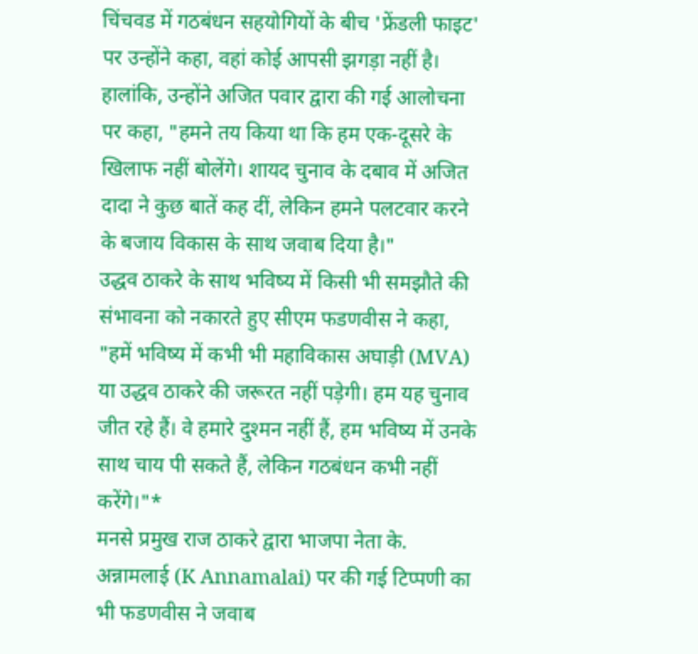चिंचवड में गठबंधन सहयोगियों के बीच 'फ्रेंडली फाइट' पर उन्होंने कहा, वहां कोई आपसी झगड़ा नहीं है। हालांकि, उन्होंने अजित पवार द्वारा की गई आलोचना पर कहा, "हमने तय किया था कि हम एक-दूसरे के खिलाफ नहीं बोलेंगे। शायद चुनाव के दबाव में अजित दादा ने कुछ बातें कह दीं, लेकिन हमने पलटवार करने के बजाय विकास के साथ जवाब दिया है।"
उद्धव ठाकरे के साथ भविष्य में किसी भी समझौते की संभावना को नकारते हुए सीएम फडणवीस ने कहा, "हमें भविष्य में कभी भी महाविकास अघाड़ी (MVA) या उद्धव ठाकरे की जरूरत नहीं पड़ेगी। हम यह चुनाव जीत रहे हैं। वे हमारे दुश्मन नहीं हैं, हम भविष्य में उनके साथ चाय पी सकते हैं, लेकिन गठबंधन कभी नहीं करेंगे।"*
मनसे प्रमुख राज ठाकरे द्वारा भाजपा नेता के. अन्नामलाई (K Annamalai) पर की गई टिप्पणी का भी फडणवीस ने जवाब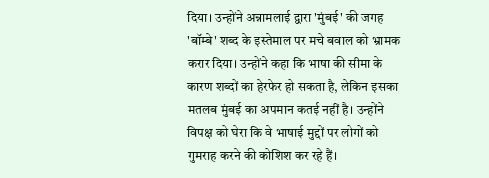दिया। उन्होंने अन्नामलाई द्वारा 'मुंबई' की जगह 'बॉम्बे' शब्द के इस्तेमाल पर मचे बवाल को भ्रामक करार दिया। उन्होंने कहा कि भाषा की सीमा के कारण शब्दों का हेरफेर हो सकता है, लेकिन इसका मतलब मुंबई का अपमान कतई नहीं है। उन्होंने विपक्ष को घेरा कि वे भाषाई मुद्दों पर लोगों को गुमराह करने की कोशिश कर रहे हैं।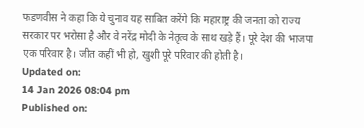फडणवीस ने कहा कि ये चुनाव यह साबित करेंगे कि महाराष्ट्र की जनता को राज्य सरकार पर भरोसा है और वे नरेंद्र मोदी के नेतृत्व के साथ खड़े हैं। पूरे देश की भाजपा एक परिवार है। जीत कहीं भी हो, खुशी पूरे परिवार की होती है।
Updated on:
14 Jan 2026 08:04 pm
Published on: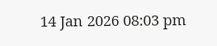14 Jan 2026 08:03 pm